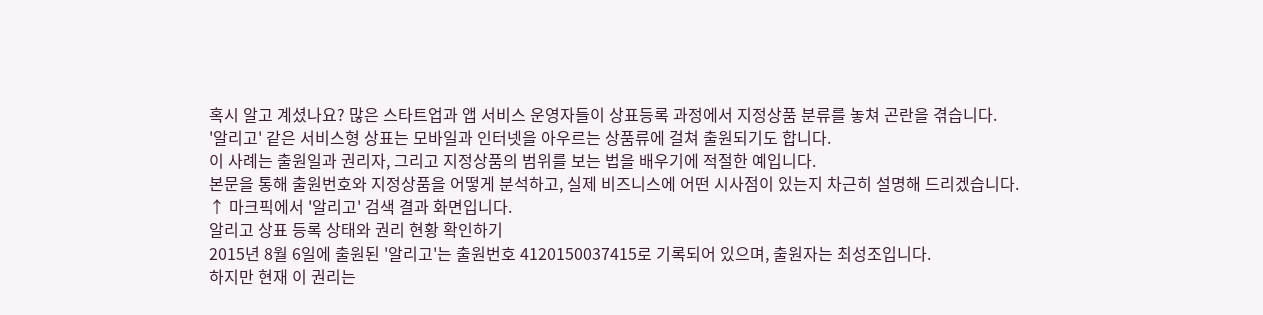혹시 알고 계셨나요? 많은 스타트업과 앱 서비스 운영자들이 상표등록 과정에서 지정상품 분류를 놓쳐 곤란을 겪습니다.
'알리고' 같은 서비스형 상표는 모바일과 인터넷을 아우르는 상품류에 걸쳐 출원되기도 합니다.
이 사례는 출원일과 권리자, 그리고 지정상품의 범위를 보는 법을 배우기에 적절한 예입니다.
본문을 통해 출원번호와 지정상품을 어떻게 분석하고, 실제 비즈니스에 어떤 시사점이 있는지 차근히 설명해 드리겠습니다.
↑ 마크픽에서 '알리고' 검색 결과 화면입니다.
알리고 상표 등록 상태와 권리 현황 확인하기
2015년 8월 6일에 출원된 '알리고'는 출원번호 4120150037415로 기록되어 있으며, 출원자는 최성조입니다.
하지만 현재 이 권리는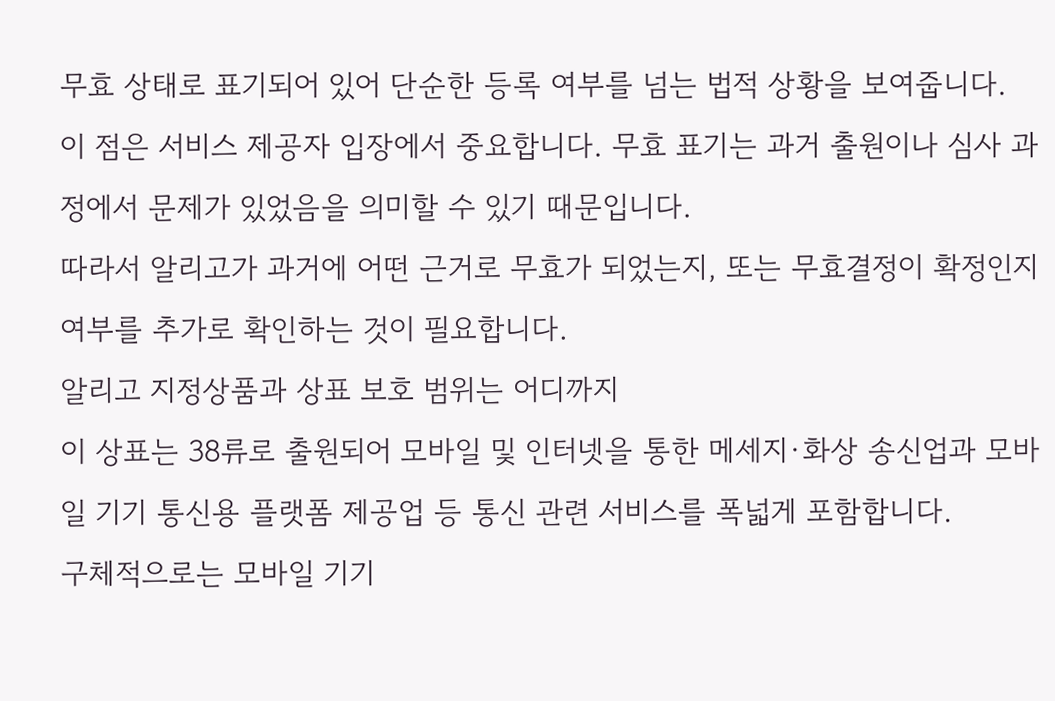무효 상태로 표기되어 있어 단순한 등록 여부를 넘는 법적 상황을 보여줍니다.
이 점은 서비스 제공자 입장에서 중요합니다. 무효 표기는 과거 출원이나 심사 과정에서 문제가 있었음을 의미할 수 있기 때문입니다.
따라서 알리고가 과거에 어떤 근거로 무효가 되었는지, 또는 무효결정이 확정인지 여부를 추가로 확인하는 것이 필요합니다.
알리고 지정상품과 상표 보호 범위는 어디까지
이 상표는 38류로 출원되어 모바일 및 인터넷을 통한 메세지·화상 송신업과 모바일 기기 통신용 플랫폼 제공업 등 통신 관련 서비스를 폭넓게 포함합니다.
구체적으로는 모바일 기기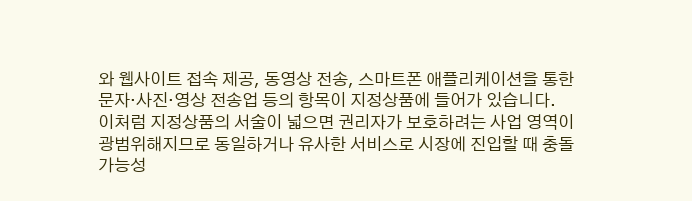와 웹사이트 접속 제공, 동영상 전송, 스마트폰 애플리케이션을 통한 문자·사진·영상 전송업 등의 항목이 지정상품에 들어가 있습니다.
이처럼 지정상품의 서술이 넓으면 권리자가 보호하려는 사업 영역이 광범위해지므로 동일하거나 유사한 서비스로 시장에 진입할 때 충돌 가능성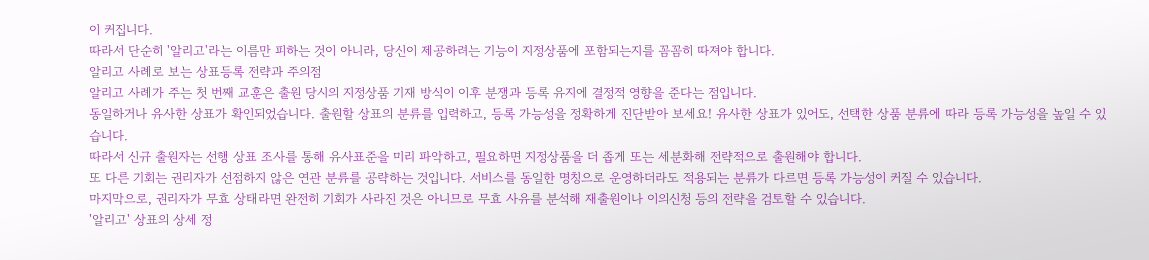이 커집니다.
따라서 단순히 '알리고'라는 이름만 피하는 것이 아니라, 당신이 제공하려는 기능이 지정상품에 포함되는지를 꼼꼼히 따져야 합니다.
알리고 사례로 보는 상표등록 전략과 주의점
알리고 사례가 주는 첫 번째 교훈은 출원 당시의 지정상품 기재 방식이 이후 분쟁과 등록 유지에 결정적 영향을 준다는 점입니다.
동일하거나 유사한 상표가 확인되었습니다. 출원할 상표의 분류를 입력하고, 등록 가능성을 정확하게 진단받아 보세요! 유사한 상표가 있어도, 선택한 상품 분류에 따라 등록 가능성을 높일 수 있습니다.
따라서 신규 출원자는 선행 상표 조사를 통해 유사표준을 미리 파악하고, 필요하면 지정상품을 더 좁게 또는 세분화해 전략적으로 출원해야 합니다.
또 다른 기회는 권리자가 선점하지 않은 연관 분류를 공략하는 것입니다. 서비스를 동일한 명칭으로 운영하더라도 적용되는 분류가 다르면 등록 가능성이 커질 수 있습니다.
마지막으로, 권리자가 무효 상태라면 완전히 기회가 사라진 것은 아니므로 무효 사유를 분석해 재출원이나 이의신청 등의 전략을 검토할 수 있습니다.
'알리고' 상표의 상세 정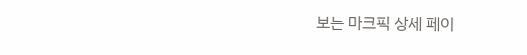보는 마크픽 상세 페이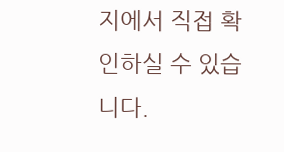지에서 직접 확인하실 수 있습니다.